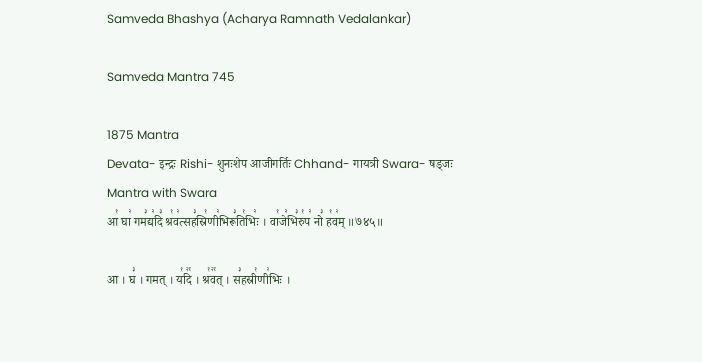Samveda Bhashya (Acharya Ramnath Vedalankar)

Samveda Mantra 745

1875 Mantra
Devata- इन्द्रः Rishi- शुनःशेप आजीगर्तिः Chhand- गायत्री Swara- षड्जः
Mantra with Swara
आ꣡ घा꣢ गम꣣द्य꣢दि꣣ श्र꣡व꣢त्सह꣣स्रि꣡णी꣢भिरू꣣ति꣡भिः꣢ । वा꣡जे꣢भि꣣रु꣡प꣢ नो꣣ ह꣡व꣢म् ॥७४५॥

आ । घ꣣ । गमत् । य꣡दि꣢꣯ । श्र꣡व꣢꣯त् । स꣣हस्री꣡णी꣢भिः ।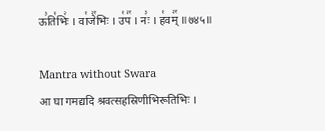ऊ꣣ति꣡भिः꣢ । वा꣡जे꣢꣯भिः । उ꣡प꣢꣯ । नः꣣ । ह꣡वम्꣢꣯ ॥७४५॥

Mantra without Swara
आ घा गमद्यदि श्रवत्सहस्रिणीभिरूतिभिः ।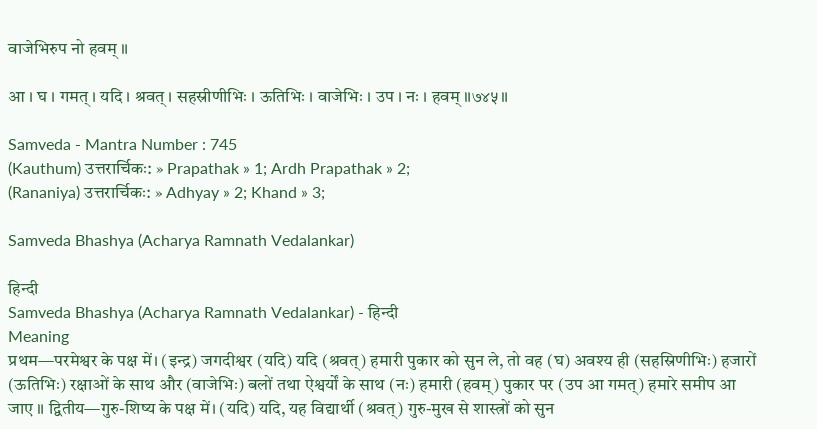वाजेभिरुप नो हवम् ॥

आ । घ । गमत् । यदि । श्रवत् । सहस्रीणीभिः । ऊतिभिः । वाजेभिः । उप । नः । हवम् ॥७४५॥

Samveda - Mantra Number : 745
(Kauthum) उत्तरार्चिकः: » Prapathak » 1; Ardh Prapathak » 2;
(Rananiya) उत्तरार्चिकः: » Adhyay » 2; Khand » 3;

Samveda Bhashya (Acharya Ramnath Vedalankar)

हिन्दी
Samveda Bhashya (Acharya Ramnath Vedalankar) - हिन्दी
Meaning
प्रथम—परमेश्वर के पक्ष में। (इन्द्र) जगदीश्वर (यदि) यदि (श्रवत्) हमारी पुकार को सुन ले, तो वह (घ) अवश्य ही (सहस्रिणीभिः) हजारों (ऊतिभिः) रक्षाओं के साथ और (वाजेभिः) बलों तथा ऐश्वर्यों के साथ (नः) हमारी (हवम्) पुकार पर (उप आ गमत्) हमारे समीप आ जाए ॥ द्वितीय—गुरु-शिष्य के पक्ष में। (यदि) यदि, यह विद्यार्थी (श्रवत्) गुरु-मुख से शास्त्रों को सुन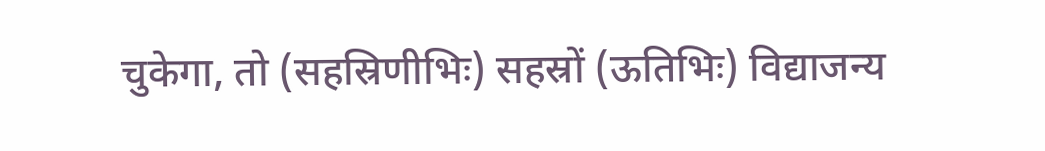चुकेगा, तो (सहस्रिणीभिः) सहस्रों (ऊतिभिः) विद्याजन्य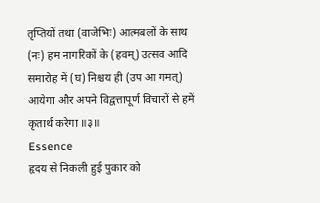तृप्तियों तथा (वाजेभिः) आत्मबलों के साथ (नः) हम नागरिकों के (हवम्) उत्सव आदि समारोह में (घ) निश्चय ही (उप आ गमत्) आयेगा और अपने विद्वत्तापूर्ण विचारों से हमें कृतार्थ करेगा ॥३॥
Essence
हृदय से निकली हुई पुकार को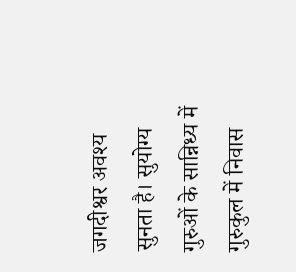जगदीश्वर अवश्य सुनता है। सुयोग्य गुरुओं के सान्निध्य में गुरुकुल में निवास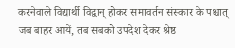करनेवाले विद्यार्थी विद्वान् होकर समावर्तन संस्कार के पश्चात् जब बाहर आयें, तब सबको उपदेश देकर श्रेष्ठ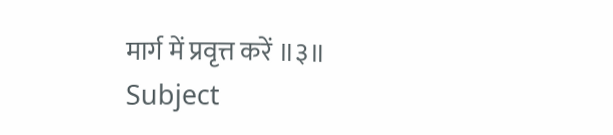मार्ग में प्रवृत्त करें ॥३॥
Subject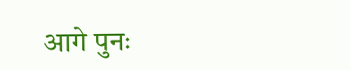आगे पुनः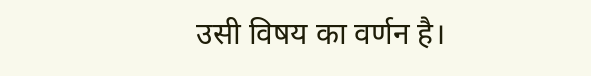उसी विषय का वर्णन है।